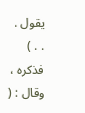يقول . . . ) فذكره ، وقال : (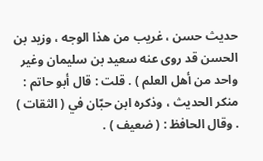حديث حسن ، غريب من هذا الوجه ، وزيد بن الحسن قد روى عنه سعيد بن سليمان وغير واحد من أهل العلم ) . قلت : قال أبو حاتم : منكر الحديث ، وذكره ابن حبّان في ( الثقات ) . وقال الحافظ : ( ضعيف ) .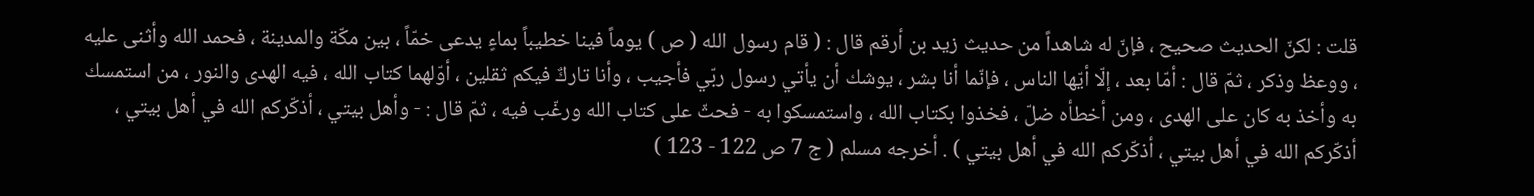قلت : لكنّ الحديث صحيح ، فإنّ له شاهداً من حديث زيد بن أرقم قال : ( قام رسول الله ( ص ) يوماً فينا خطيباً بماءٍ يدعى خمّاً ، بين مكّة والمدينة ، فحمد الله وأثنى عليه ، ووعظ وذكر ، ثمّ قال : أمّا بعد ، إلّا أيّها الناس ، فإنّما أنا بشر ، يوشك أن يأتي رسول ربّي فأجيب ، وأنا تاركٌ فيكم ثقلين ، أوّلهما كتاب الله ، فيه الهدى والنور ، من استمسك به وأخذ به كان على الهدى ، ومن أخطأه ضلّ ، فخذوا بكتاب الله ، واستمسكوا به - فحثّ على كتاب الله ورغّب فيه ، ثمّ قال : - وأهل بيتي ، أذكّركم الله في أهل بيتي ، أذكّركم الله في أهل بيتي ، أذكّركم الله في أهل بيتي ) . أخرجه مسلم ( ج 7 ص 122 - 123 )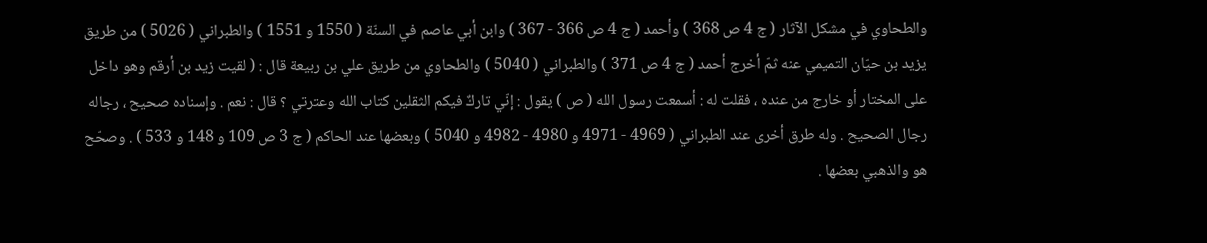والطحاوي في مشكل الآثار ( ج 4 ص 368 ) وأحمد ( ج 4 ص 366 - 367 ) وابن أبي عاصم في السنّة ( 1550 و 1551 ) والطبراني ( 5026 ) من طريق يزيد بن حيّان التميمي عنه ثمّ أخرج أحمد ( ج 4 ص 371 ) والطبراني ( 5040 ) والطحاوي من طريق علي بن ربيعة قال : ( لقيت زيد بن أرقم وهو داخل على المختار أو خارج من عنده ، فقلت له : أسمعت رسول الله ( ص ) يقول : إنّي تاركٌ فيكم الثقلين كتاب الله وعترتي ؟ قال : نعم . وإسناده صحيح ، رجاله رجال الصحيح . وله طرق أخرى عند الطبراني ( 4969 - 4971 و 4980 - 4982 و 5040 ) وبعضها عند الحاكم ( ج 3 ص 109 و 148 و 533 ) . وصحّح هو والذهبي بعضها .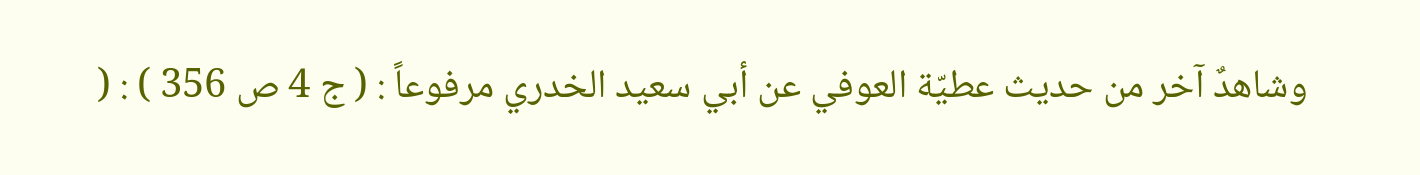وشاهدٌ آخر من حديث عطيّة العوفي عن أبي سعيد الخدري مرفوعاً : ( ج 4 ص 356 ) : (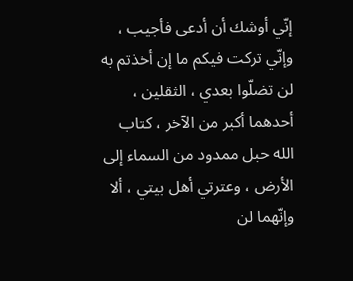إنّي أوشك أن أدعى فأجيب ، وإنّي تركت فيكم ما إن أخذتم به لن تضلّوا بعدي ، الثقلين ، أحدهما أكبر من الآخر ، كتاب الله حبل ممدود من السماء إلى الأرض ، وعترتي أهل بيتي ، ألا وإنّهما لن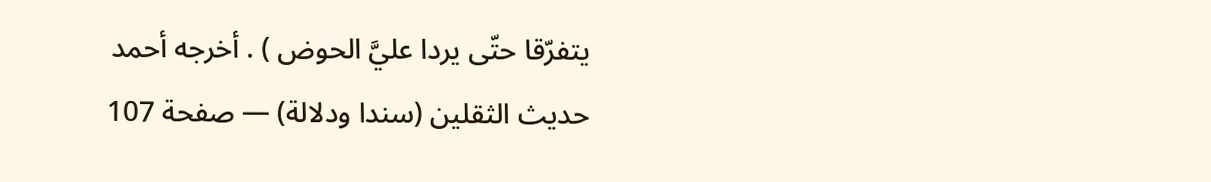يتفرّقا حتّى يردا عليَّ الحوض ) . أخرجه أحمد
حديث الثقلين (سندا ودلالة) — صفحة 107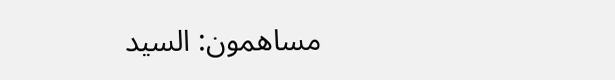مساهمون: السيد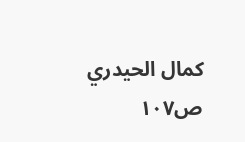كمال الحيدري
ص١٠٧